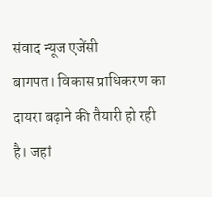संवाद न्यूज एजेंसी
बागपत। विकास प्राधिकरण का दायरा बढ़ाने की तैयारी हो रही है। जहां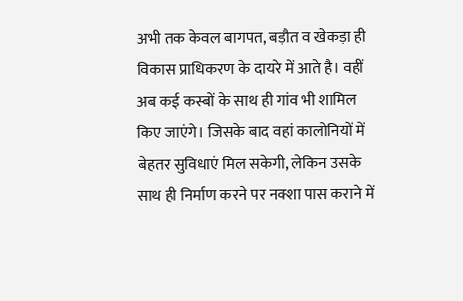अभी तक केवल बागपत, बड़ौत व खेकड़ा ही विकास प्राधिकरण के दायरे में आते है। वहीं अब कई कस्बों के साथ ही गांव भी शामिल किए जाएंगे। जिसके बाद वहां कालोनियों में बेहतर सुविधाएं मिल सकेगी, लेकिन उसके साथ ही निर्माण करने पर नक्शा पास कराने में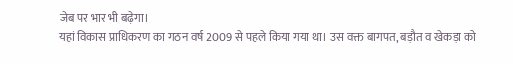जेब पर भार भी बढ़ेगा।
यहां विकास प्राधिकरण का गठन वर्ष 2009 से पहले किया गया था। उस वक्त बागपत, बड़ौत व खेकड़ा को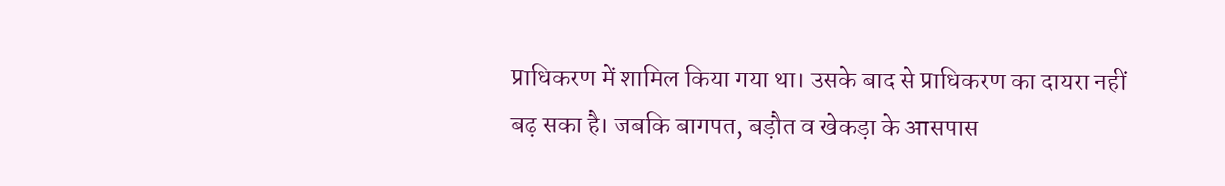प्राधिकरण में शामिल किया गया था। उसके बाद से प्राधिकरण का दायरा नहीं बढ़ सका है। जबकि बागपत, बड़ौत व खेकड़ा के आसपास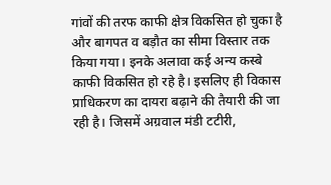गांवों की तरफ काफी क्षेत्र विकसित हो चुका है और बागपत व बड़ौत का सीमा विस्तार तक किया गया। इनके अलावा कई अन्य कस्बे काफी विकसित हो रहे है। इसलिए ही विकास प्राधिकरण का दायरा बढ़ाने की तैयारी की जा रही है। जिसमें अग्रवाल मंडी टटीरी,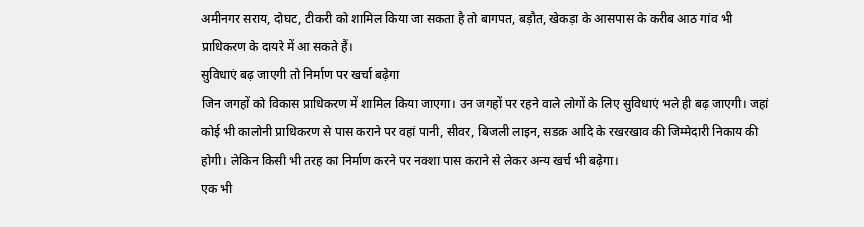अमीनगर सराय, दोघट, टीकरी को शामिल किया जा सकता है तो बागपत, बड़ौत, खेकड़ा के आसपास के करीब आठ गांव भी प्राधिकरण के दायरे में आ सकते हैं।
सुविधाएं बढ़ जाएगी तो निर्माण पर खर्चा बढ़ेगा
जिन जगहों को विकास प्राधिकरण में शामिल किया जाएगा। उन जगहों पर रहने वाले लोगों के लिए सुविधाएं भले ही बढ़ जाएगी। जहां कोई भी कालोनी प्राधिकरण से पास कराने पर वहां पानी, सीवर, बिजली लाइन, सडक़ आदि के रखरखाव की जिम्मेदारी निकाय की होगी। लेकिन किसी भी तरह का निर्माण करने पर नक्शा पास कराने से लेकर अन्य खर्च भी बढ़ेगा।
एक भी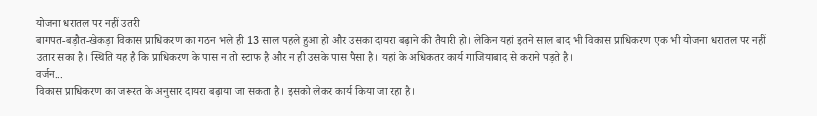योजना धरातल पर नहीं उतरी
बागपत-बड़ौत-खेकड़ा विकास प्राधिकरण का गठन भले ही 13 साल पहले हुआ हो और उसका दायरा बढ़ाने की तैयारी हो। लेकिन यहां इतने साल बाद भी विकास प्राधिकरण एक भी योजना धरातल पर नहीं उतार सका है। स्थिति यह है कि प्राधिकरण के पास न तो स्टाफ है और न ही उसके पास पैसा है। यहां के अधिकतर कार्य गाजियाबाद से कराने पड़ते है।
वर्जन...
विकास प्राधिकरण का जरूरत के अनुसार दायरा बढ़ाया जा सकता है। इसको लेकर कार्य किया जा रहा है।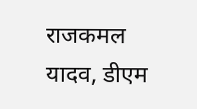राजकमल यादव, डीएम